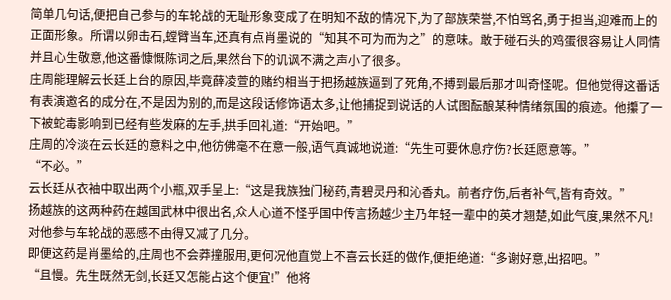简单几句话,便把自己参与的车轮战的无耻形象变成了在明知不敌的情况下,为了部族荣誉,不怕骂名,勇于担当,迎难而上的正面形象。所谓以卵击石,螳臂当车,还真有点肖墨说的“知其不可为而为之”的意味。敢于碰石头的鸡蛋很容易让人同情并且心生敬意,他这番慷慨陈词之后,果然台下的讥讽不满之声小了很多。
庄周能理解云长廷上台的原因,毕竟薛凌萱的赌约相当于把扬越族逼到了死角,不搏到最后那才叫奇怪呢。但他觉得这番话有表演邀名的成分在,不是因为别的,而是这段话修饰语太多,让他捕捉到说话的人试图酝酿某种情绪氛围的痕迹。他攥了一下被蛇毒影响到已经有些发麻的左手,拱手回礼道:“开始吧。”
庄周的冷淡在云长廷的意料之中,他彷佛毫不在意一般,语气真诚地说道:“先生可要休息疗伤?长廷愿意等。”
“不必。”
云长廷从衣袖中取出两个小瓶,双手呈上:“这是我族独门秘药,青碧灵丹和沁香丸。前者疗伤,后者补气,皆有奇效。”
扬越族的这两种药在越国武林中很出名,众人心道不怪乎国中传言扬越少主乃年轻一辈中的英才翘楚,如此气度,果然不凡!对他参与车轮战的恶感不由得又减了几分。
即便这药是肖墨给的,庄周也不会莽撞服用,更何况他直觉上不喜云长廷的做作,便拒绝道:“多谢好意,出招吧。”
“且慢。先生既然无剑,长廷又怎能占这个便宜!”他将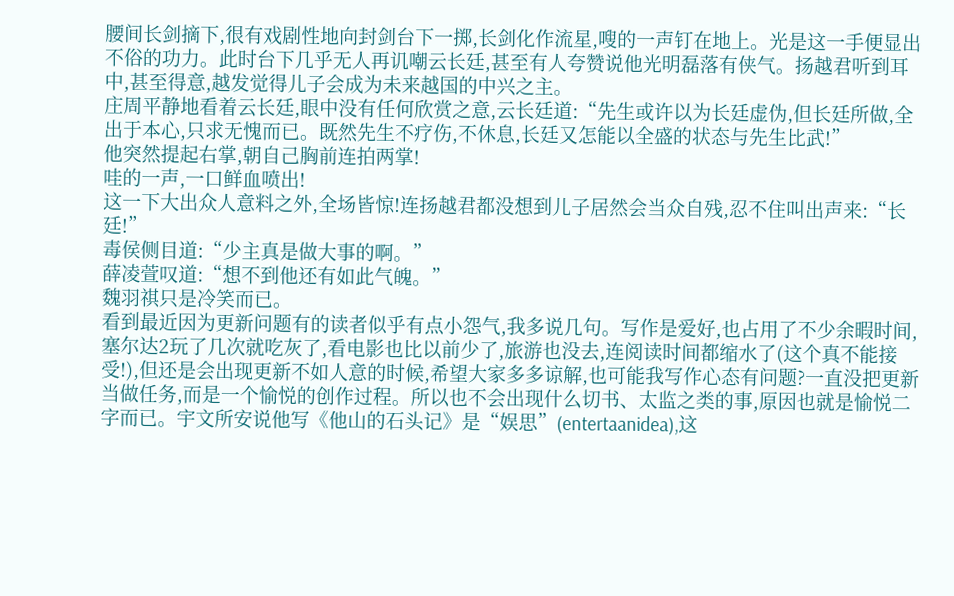腰间长剑摘下,很有戏剧性地向封剑台下一掷,长剑化作流星,嗖的一声钉在地上。光是这一手便显出不俗的功力。此时台下几乎无人再讥嘲云长廷,甚至有人夸赞说他光明磊落有侠气。扬越君听到耳中,甚至得意,越发觉得儿子会成为未来越国的中兴之主。
庄周平静地看着云长廷,眼中没有任何欣赏之意,云长廷道:“先生或许以为长廷虚伪,但长廷所做,全出于本心,只求无愧而已。既然先生不疗伤,不休息,长廷又怎能以全盛的状态与先生比武!”
他突然提起右掌,朝自己胸前连拍两掌!
哇的一声,一口鲜血喷出!
这一下大出众人意料之外,全场皆惊!连扬越君都没想到儿子居然会当众自残,忍不住叫出声来:“长廷!”
毒侯侧目道:“少主真是做大事的啊。”
薛凌萱叹道:“想不到他还有如此气魄。”
魏羽祺只是冷笑而已。
看到最近因为更新问题有的读者似乎有点小怨气,我多说几句。写作是爱好,也占用了不少余暇时间,塞尔达2玩了几次就吃灰了,看电影也比以前少了,旅游也没去,连阅读时间都缩水了(这个真不能接受!),但还是会出现更新不如人意的时候,希望大家多多谅解,也可能我写作心态有问题?一直没把更新当做任务,而是一个愉悦的创作过程。所以也不会出现什么切书、太监之类的事,原因也就是愉悦二字而已。宇文所安说他写《他山的石头记》是“娱思”(entertaanidea),这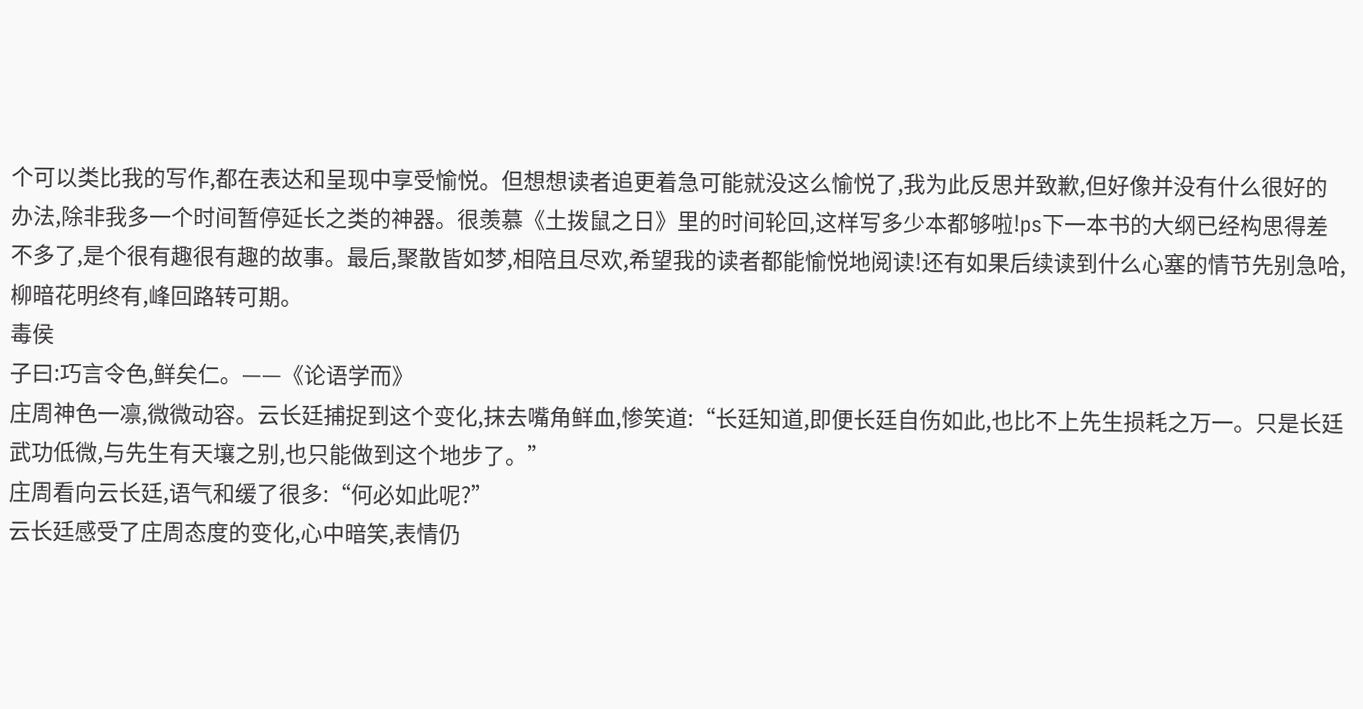个可以类比我的写作,都在表达和呈现中享受愉悦。但想想读者追更着急可能就没这么愉悦了,我为此反思并致歉,但好像并没有什么很好的办法,除非我多一个时间暂停延长之类的神器。很羡慕《土拨鼠之日》里的时间轮回,这样写多少本都够啦!ps下一本书的大纲已经构思得差不多了,是个很有趣很有趣的故事。最后,聚散皆如梦,相陪且尽欢,希望我的读者都能愉悦地阅读!还有如果后续读到什么心塞的情节先别急哈,柳暗花明终有,峰回路转可期。
毒侯
子曰:巧言令色,鲜矣仁。——《论语学而》
庄周神色一凛,微微动容。云长廷捕捉到这个变化,抹去嘴角鲜血,惨笑道:“长廷知道,即便长廷自伤如此,也比不上先生损耗之万一。只是长廷武功低微,与先生有天壤之别,也只能做到这个地步了。”
庄周看向云长廷,语气和缓了很多:“何必如此呢?”
云长廷感受了庄周态度的变化,心中暗笑,表情仍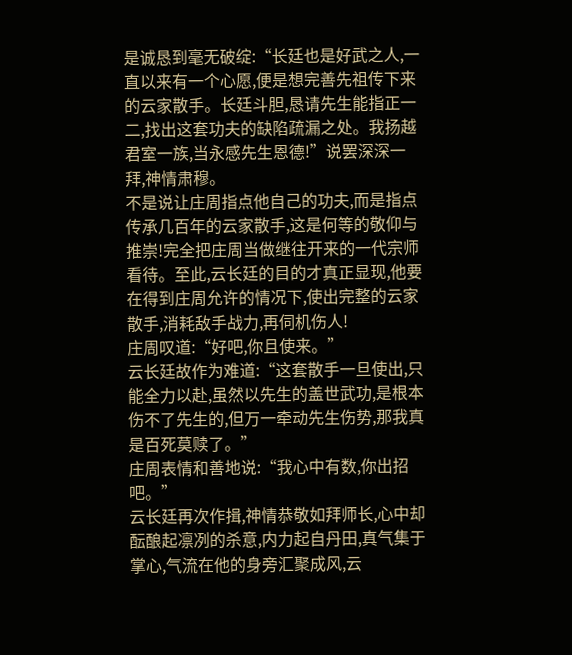是诚恳到毫无破绽:“长廷也是好武之人,一直以来有一个心愿,便是想完善先祖传下来的云家散手。长廷斗胆,恳请先生能指正一二,找出这套功夫的缺陷疏漏之处。我扬越君室一族,当永感先生恩德!”说罢深深一拜,神情肃穆。
不是说让庄周指点他自己的功夫,而是指点传承几百年的云家散手,这是何等的敬仰与推崇!完全把庄周当做继往开来的一代宗师看待。至此,云长廷的目的才真正显现,他要在得到庄周允许的情况下,使出完整的云家散手,消耗敌手战力,再伺机伤人!
庄周叹道:“好吧,你且使来。”
云长廷故作为难道:“这套散手一旦使出,只能全力以赴,虽然以先生的盖世武功,是根本伤不了先生的,但万一牵动先生伤势,那我真是百死莫赎了。”
庄周表情和善地说:“我心中有数,你出招吧。”
云长廷再次作揖,神情恭敬如拜师长,心中却酝酿起凛冽的杀意,内力起自丹田,真气集于掌心,气流在他的身旁汇聚成风,云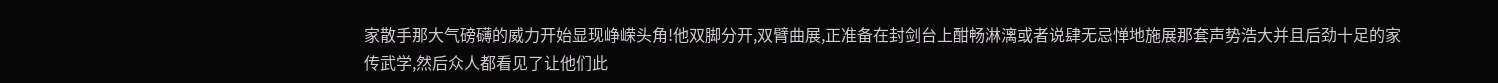家散手那大气磅礴的威力开始显现峥嵘头角!他双脚分开,双臂曲展,正准备在封剑台上酣畅淋漓或者说肆无忌惮地施展那套声势浩大并且后劲十足的家传武学,然后众人都看见了让他们此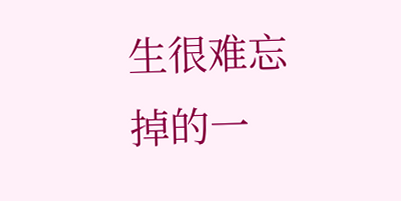生很难忘掉的一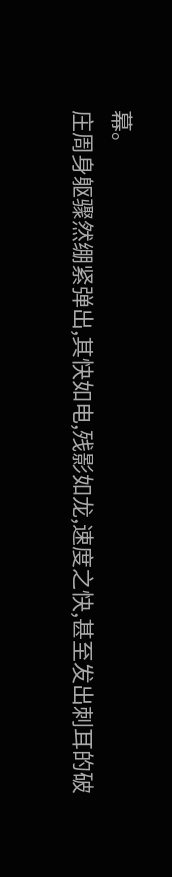幕。
庄周身躯骤然绷紧弹出,其快如电,残影如龙,速度之快,甚至发出刺耳的破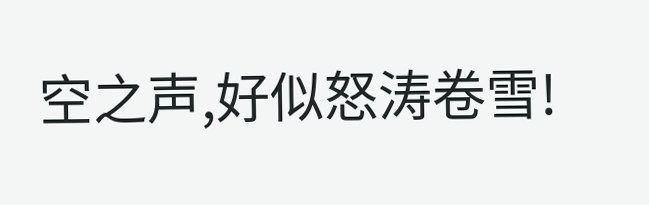空之声,好似怒涛卷雪!